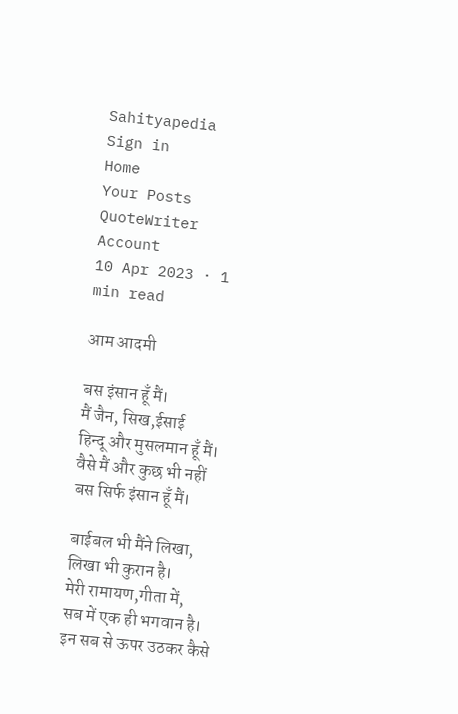Sahityapedia
Sign in
Home
Your Posts
QuoteWriter
Account
10 Apr 2023 · 1 min read

आम आदमी

बस इंसान हूँ मैं।
मैं जैन, सिख,ईसाई
हिन्दू और मुसलमान हूँ मैं।
वैसे मैं और कुछ भी नहीं
बस सिर्फ इंसान हूँ मैं।

बाईबल भी मैंने लिखा,
लिखा भी कुरान है।
मेरी रामायण,गीता में,
सब में एक ही भगवान है।
इन सब से ऊपर उठकर कैसे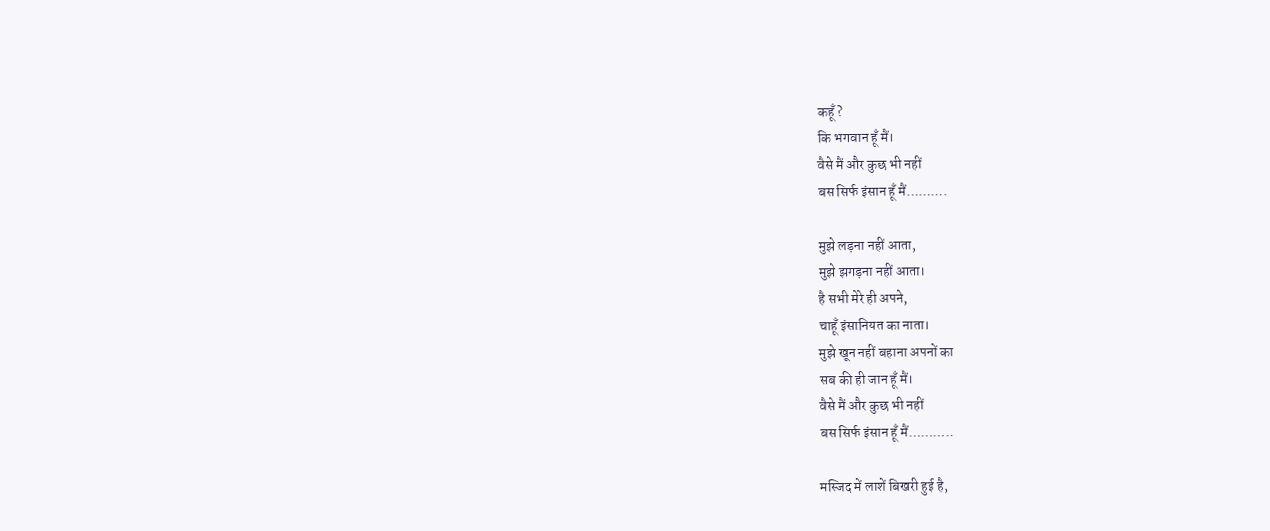कहूँ?
कि भगवान हूँ मैं।
वैसे मैं और कुछ भी नहीं
बस सिर्फ इंसान हूँ मैं……….

मुझे लड़ना नहीं आता,
मुझे झगड़ना नहीं आता।
है सभी मेरे ही अपने,
चाहूँ इंसानियत का नाता।
मुझे खून नहीं बहाना अपनों का
सब की ही जान हूँ मैं।
वैसे मैं और कुछ भी नहीं
बस सिर्फ इंसान हूँ मैं………..

मस्जिद में लाशें बिखरी हुई है,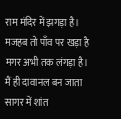राम मंदिर में झगड़ा है।
मजहब तो पाँव पर खड़ा है
मगर अभी तक लंगड़ा है।
मैं ही दावानल बन जाता
सागर में शांत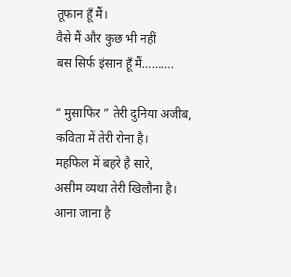तूफान हूँ मैं।
वैसे मैं और कुछ भी नहीं
बस सिर्फ इंसान हूँ मैं……….

“ मुसाफिर ” तेरी दुनिया अजीब,
कविता में तेरी रोना है।
महफिल में बहरे है सारे,
असीम व्यथा तेरी खिलौना है।
आना जाना है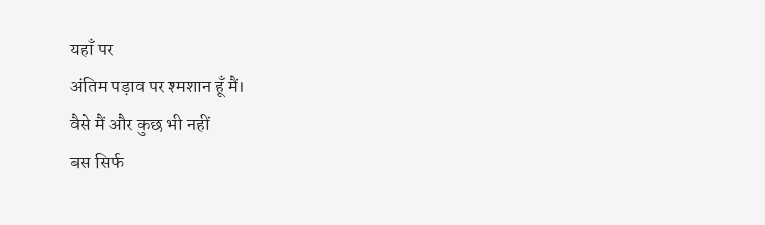यहाँ पर
अंतिम पड़ाव पर श्मशान हूँ मैं।
वैसे मैं और कुछ भी नहीं
बस सिर्फ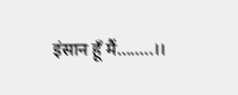इंसान हूँ मैं……..।।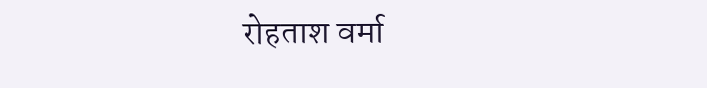रोहताश वर्मा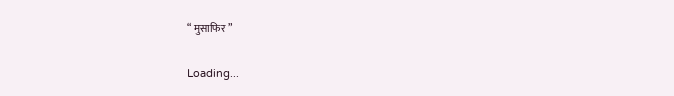“ मुसाफिर ”

Loading...